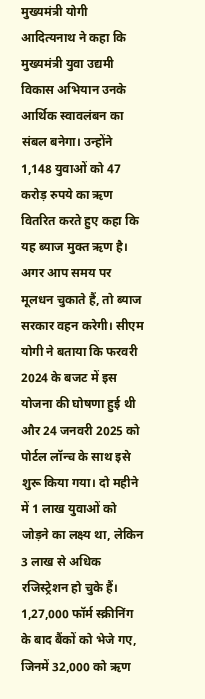मुख्यमंत्री योगी आदित्यनाथ ने कहा कि मुख्यमंत्री युवा उद्यमी विकास अभियान उनके आर्थिक स्वावलंबन का संबल बनेगा। उन्होंने 1,148 युवाओं को 47 करोड़ रुपये का ऋण वितरित करते हुए कहा कि यह ब्याज मुक्त ऋण है। अगर आप समय पर मूलधन चुकाते हैं, तो ब्याज सरकार वहन करेगी। सीएम योगी ने बताया कि फरवरी 2024 के बजट में इस योजना की घोषणा हुई थी और 24 जनवरी 2025 को पोर्टल लॉन्च के साथ इसे शुरू किया गया। दो महीने में 1 लाख युवाओं को जोड़ने का लक्ष्य था, लेकिन 3 लाख से अधिक रजिस्ट्रेशन हो चुके हैं। 1,27,000 फॉर्म स्क्रीनिंग के बाद बैंकों को भेजे गए, जिनमें 32,000 को ऋण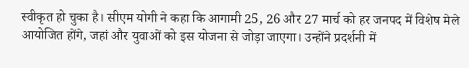स्वीकृत हो चुका है। सीएम योगी ने कहा कि आगामी 25, 26 और 27 मार्च को हर जनपद में विशेष मेले आयोजित होंगे, जहां और युवाओं को इस योजना से जोड़ा जाएगा। उन्होंने प्रदर्शनी में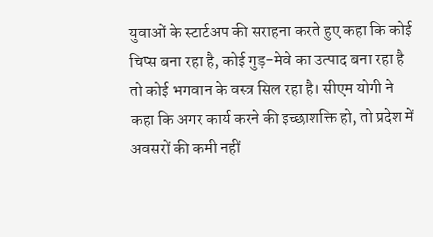युवाओं के स्टार्टअप की सराहना करते हुए कहा कि कोई चिप्स बना रहा है, कोई गुड़-मेवे का उत्पाद बना रहा है तो कोई भगवान के वस्त्र सिल रहा है। सीएम योगी ने कहा कि अगर कार्य करने की इच्छाशक्ति हो, तो प्रदेश में अवसरों की कमी नहीं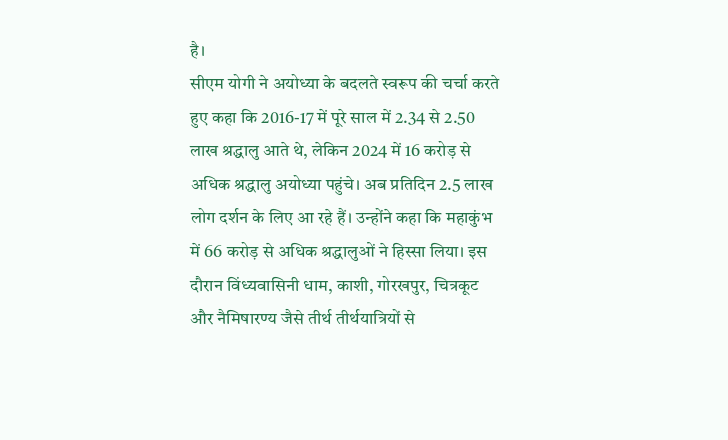है।
सीएम योगी ने अयोध्या के बदलते स्वरूप की चर्चा करते हुए कहा कि 2016-17 में पूरे साल में 2.34 से 2.50 लाख श्रद्धालु आते थे, लेकिन 2024 में 16 करोड़ से अधिक श्रद्धालु अयोध्या पहुंचे। अब प्रतिदिन 2.5 लाख लोग दर्शन के लिए आ रहे हैं। उन्होंने कहा कि महाकुंभ में 66 करोड़ से अधिक श्रद्धालुओं ने हिस्सा लिया। इस दौरान विंध्यवासिनी धाम, काशी, गोरखपुर, चित्रकूट और नैमिषारण्य जैसे तीर्थ तीर्थयात्रियों से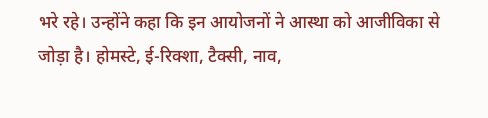भरे रहे। उन्होंने कहा कि इन आयोजनों ने आस्था को आजीविका से जोड़ा है। होमस्टे, ई-रिक्शा, टैक्सी, नाव,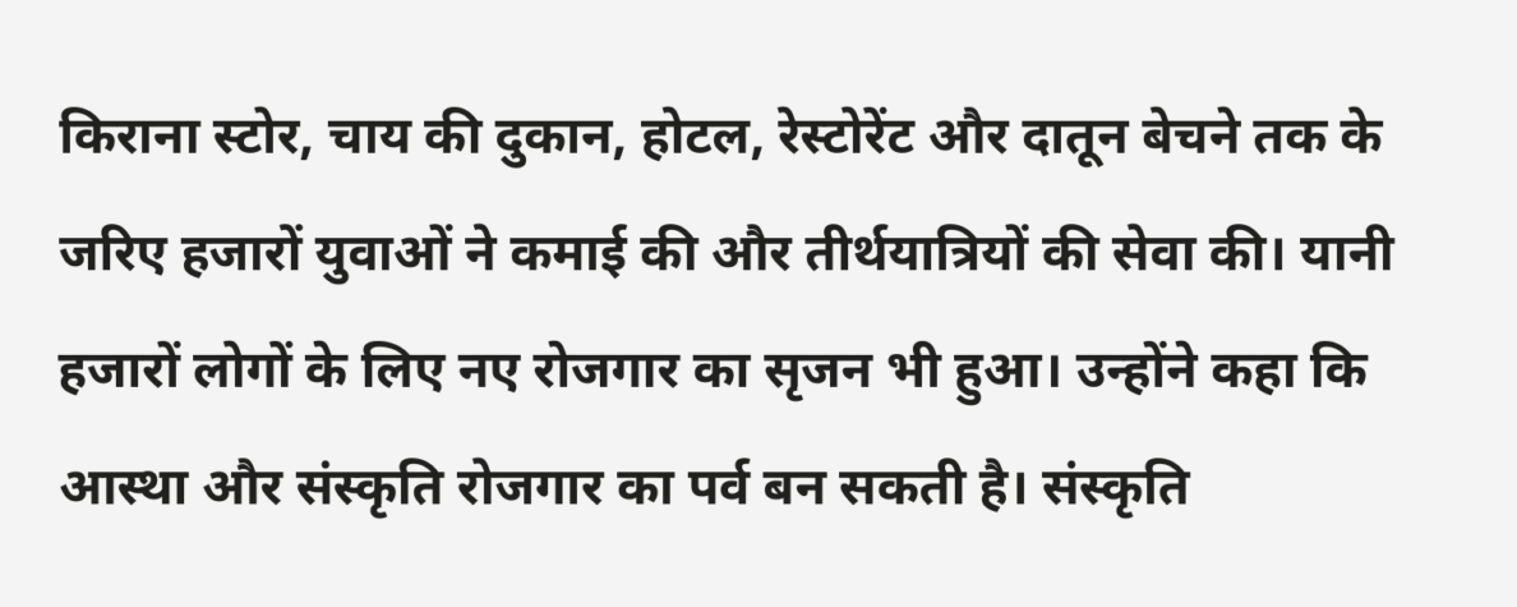किराना स्टोर, चाय की दुकान, होटल, रेस्टोरेंट और दातून बेचने तक के जरिए हजारों युवाओं ने कमाई की और तीर्थयात्रियों की सेवा की। यानी हजारों लोगों के लिए नए रोजगार का सृजन भी हुआ। उन्होंने कहा कि आस्था और संस्कृति रोजगार का पर्व बन सकती है। संस्कृति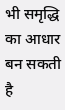भी समृद्धि का आधार बन सकती है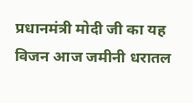प्रधानमंत्री मोदी जी का यह विजन आज जमीनी धरातल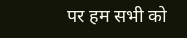पर हम सभी को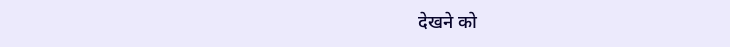देखने को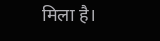मिला है।